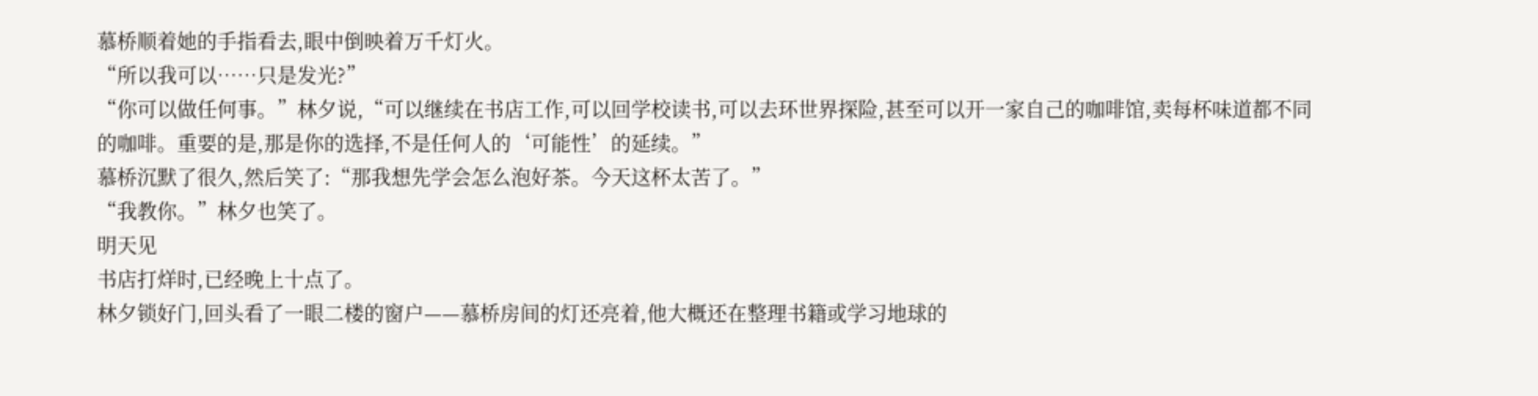慕桥顺着她的手指看去,眼中倒映着万千灯火。
“所以我可以……只是发光?”
“你可以做任何事。”林夕说,“可以继续在书店工作,可以回学校读书,可以去环世界探险,甚至可以开一家自己的咖啡馆,卖每杯味道都不同的咖啡。重要的是,那是你的选择,不是任何人的‘可能性’的延续。”
慕桥沉默了很久,然后笑了:“那我想先学会怎么泡好茶。今天这杯太苦了。”
“我教你。”林夕也笑了。
明天见
书店打烊时,已经晚上十点了。
林夕锁好门,回头看了一眼二楼的窗户——慕桥房间的灯还亮着,他大概还在整理书籍或学习地球的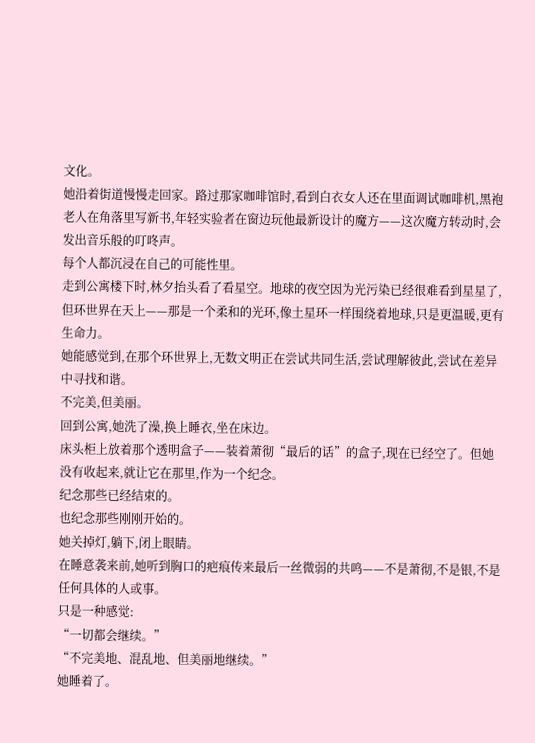文化。
她沿着街道慢慢走回家。路过那家咖啡馆时,看到白衣女人还在里面调试咖啡机,黑袍老人在角落里写新书,年轻实验者在窗边玩他最新设计的魔方——这次魔方转动时,会发出音乐般的叮咚声。
每个人都沉浸在自己的可能性里。
走到公寓楼下时,林夕抬头看了看星空。地球的夜空因为光污染已经很难看到星星了,但环世界在天上——那是一个柔和的光环,像土星环一样围绕着地球,只是更温暖,更有生命力。
她能感觉到,在那个环世界上,无数文明正在尝试共同生活,尝试理解彼此,尝试在差异中寻找和谐。
不完美,但美丽。
回到公寓,她洗了澡,换上睡衣,坐在床边。
床头柜上放着那个透明盒子——装着萧彻“最后的话”的盒子,现在已经空了。但她没有收起来,就让它在那里,作为一个纪念。
纪念那些已经结束的。
也纪念那些刚刚开始的。
她关掉灯,躺下,闭上眼睛。
在睡意袭来前,她听到胸口的疤痕传来最后一丝微弱的共鸣——不是萧彻,不是银,不是任何具体的人或事。
只是一种感觉:
“一切都会继续。”
“不完美地、混乱地、但美丽地继续。”
她睡着了。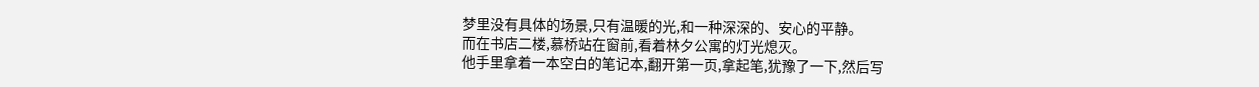梦里没有具体的场景,只有温暖的光,和一种深深的、安心的平静。
而在书店二楼,慕桥站在窗前,看着林夕公寓的灯光熄灭。
他手里拿着一本空白的笔记本,翻开第一页,拿起笔,犹豫了一下,然后写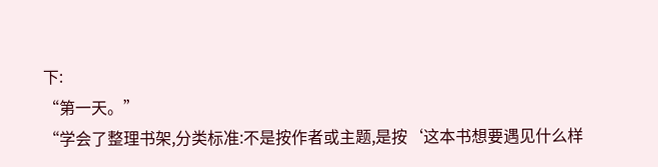下:
“第一天。”
“学会了整理书架,分类标准:不是按作者或主题,是按‘这本书想要遇见什么样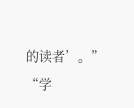的读者’。”
“学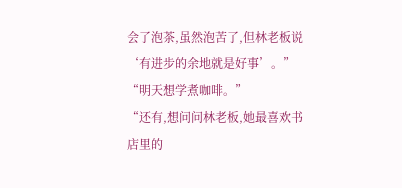会了泡茶,虽然泡苦了,但林老板说‘有进步的余地就是好事’。”
“明天想学煮咖啡。”
“还有,想问问林老板,她最喜欢书店里的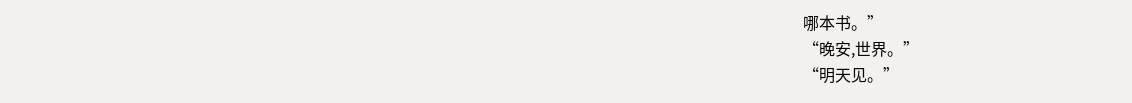哪本书。”
“晚安,世界。”
“明天见。”